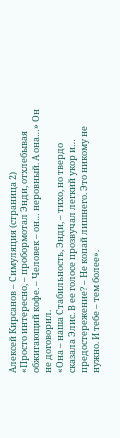Алексей Кирсанов – Симуляция (страница 2)
«Просто интересно, – пробормотал Энди, отхлебывая обжигающий кофе. – Человек – он… неровный. А она…» Он не договорил.
«Она – наша Стабильность, Энди, – тихо, но твердо сказала Элис. В ее голосе прозвучал легкий укор и… предостережение? – Не копай лишнего. Это никому не нужно. И тебе – тем более».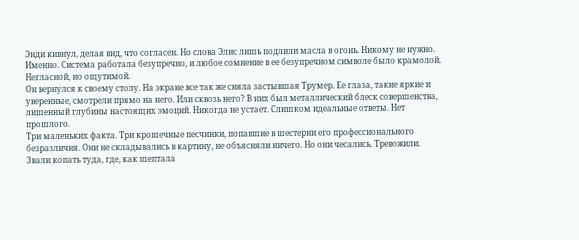Энди кивнул, делая вид, что согласен. Но слова Элис лишь подлили масла в огонь. Никому не нужно. Именно. Система работала безупречно, и любое сомнение в ее безупречном символе было крамолой. Негласной, но ощутимой.
Он вернулся к своему столу. На экране все так же сияла застывшая Трумер. Ее глаза, такие яркие и уверенные, смотрели прямо на него. Или сквозь него? В них был металлический блеск совершенства, лишенный глубины настоящих эмоций. Никогда не устает. Слишком идеальные ответы. Нет прошлого.
Три маленьких факта. Три крошечные песчинки, попавшие в шестерни его профессионального безразличия. Они не складывались в картину, не объясняли ничего. Но они чесались. Тревожили. Звали копать туда, где, как шептала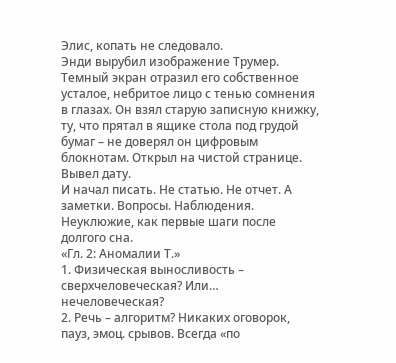Элис, копать не следовало.
Энди вырубил изображение Трумер. Темный экран отразил его собственное усталое, небритое лицо с тенью сомнения в глазах. Он взял старую записную книжку, ту, что прятал в ящике стола под грудой бумаг – не доверял он цифровым блокнотам. Открыл на чистой странице. Вывел дату.
И начал писать. Не статью. Не отчет. А заметки. Вопросы. Наблюдения. Неуклюжие, как первые шаги после долгого сна.
«Гл. 2: Аномалии Т.»
1. Физическая выносливость – сверхчеловеческая? Или… нечеловеческая?
2. Речь – алгоритм? Никаких оговорок, пауз, эмоц. срывов. Всегда «по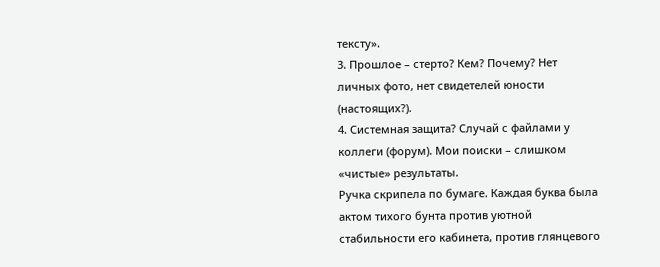тексту».
3. Прошлое – стерто? Кем? Почему? Нет личных фото, нет свидетелей юности (настоящих?).
4. Системная защита? Случай с файлами у коллеги (форум). Мои поиски – слишком «чистые» результаты.
Ручка скрипела по бумаге. Каждая буква была актом тихого бунта против уютной стабильности его кабинета, против глянцевого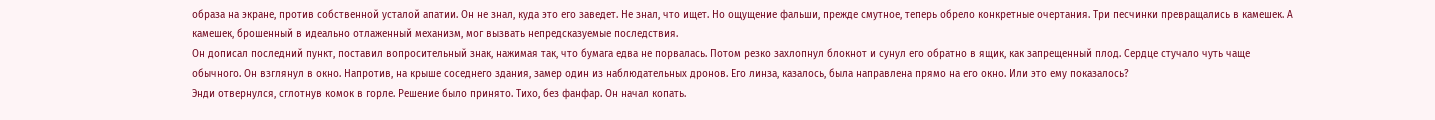образа на экране, против собственной усталой апатии. Он не знал, куда это его заведет. Не знал, что ищет. Но ощущение фальши, прежде смутное, теперь обрело конкретные очертания. Три песчинки превращались в камешек. А камешек, брошенный в идеально отлаженный механизм, мог вызвать непредсказуемые последствия.
Он дописал последний пункт, поставил вопросительный знак, нажимая так, что бумага едва не порвалась. Потом резко захлопнул блокнот и сунул его обратно в ящик, как запрещенный плод. Сердце стучало чуть чаще обычного. Он взглянул в окно. Напротив, на крыше соседнего здания, замер один из наблюдательных дронов. Его линза, казалось, была направлена прямо на его окно. Или это ему показалось?
Энди отвернулся, сглотнув комок в горле. Решение было принято. Тихо, без фанфар. Он начал копать.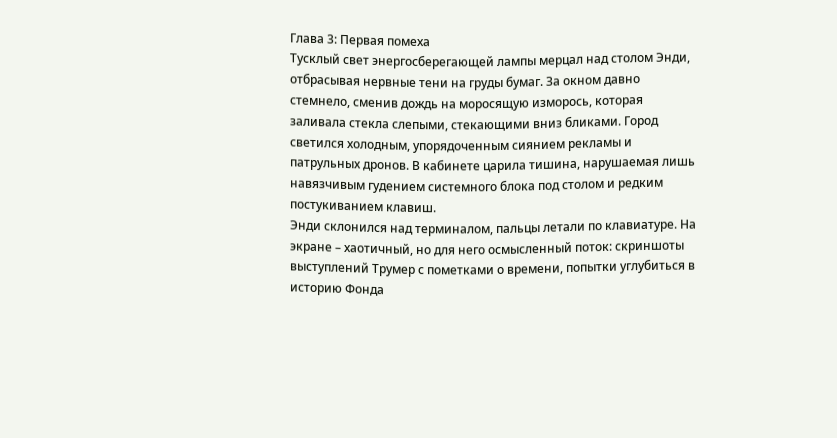Глава 3: Первая помеха
Тусклый свет энергосберегающей лампы мерцал над столом Энди, отбрасывая нервные тени на груды бумаг. За окном давно стемнело, сменив дождь на моросящую изморось, которая заливала стекла слепыми, стекающими вниз бликами. Город светился холодным, упорядоченным сиянием рекламы и патрульных дронов. В кабинете царила тишина, нарушаемая лишь навязчивым гудением системного блока под столом и редким постукиванием клавиш.
Энди склонился над терминалом, пальцы летали по клавиатуре. На экране – хаотичный, но для него осмысленный поток: скриншоты выступлений Трумер с пометками о времени, попытки углубиться в историю Фонда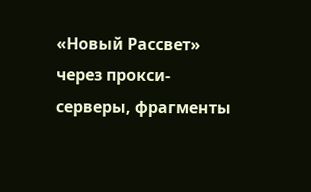«Новый Рассвет» через прокси-серверы, фрагменты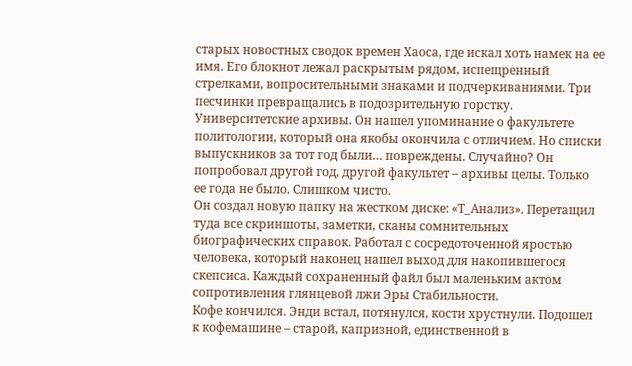старых новостных сводок времен Хаоса, где искал хоть намек на ее имя. Его блокнот лежал раскрытым рядом, испещренный стрелками, вопросительными знаками и подчеркиваниями. Три песчинки превращались в подозрительную горстку.
Университетские архивы. Он нашел упоминание о факультете политологии, который она якобы окончила с отличием. Но списки выпускников за тот год были… повреждены. Случайно? Он попробовал другой год, другой факультет – архивы целы. Только ее года не было. Слишком чисто.
Он создал новую папку на жестком диске: «Т_Анализ». Перетащил туда все скриншоты, заметки, сканы сомнительных биографических справок. Работал с сосредоточенной яростью человека, который наконец нашел выход для накопившегося скепсиса. Каждый сохраненный файл был маленьким актом сопротивления глянцевой лжи Эры Стабильности.
Кофе кончился. Энди встал, потянулся, кости хрустнули. Подошел к кофемашине – старой, капризной, единственной в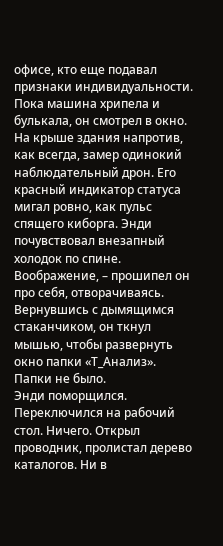офисе, кто еще подавал признаки индивидуальности. Пока машина хрипела и булькала, он смотрел в окно. На крыше здания напротив, как всегда, замер одинокий наблюдательный дрон. Его красный индикатор статуса мигал ровно, как пульс спящего киборга. Энди почувствовал внезапный холодок по спине. Воображение, – прошипел он про себя, отворачиваясь.
Вернувшись с дымящимся стаканчиком, он ткнул мышью, чтобы развернуть окно папки «Т_Анализ».
Папки не было.
Энди поморщился. Переключился на рабочий стол. Ничего. Открыл проводник, пролистал дерево каталогов. Ни в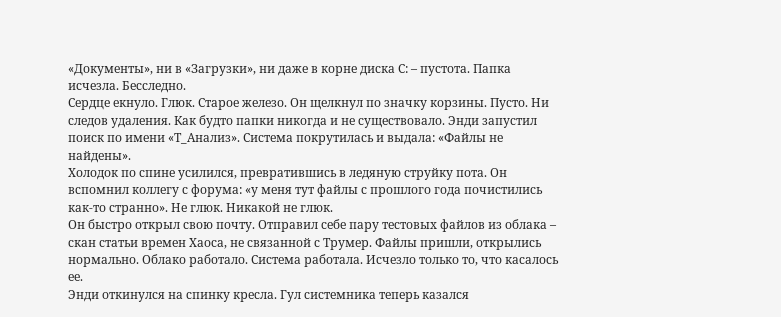«Документы», ни в «Загрузки», ни даже в корне диска С: – пустота. Папка исчезла. Бесследно.
Сердце екнуло. Глюк. Старое железо. Он щелкнул по значку корзины. Пусто. Ни следов удаления. Как будто папки никогда и не существовало. Энди запустил поиск по имени «Т_Анализ». Система покрутилась и выдала: «Файлы не найдены».
Холодок по спине усилился, превратившись в ледяную струйку пота. Он вспомнил коллегу с форума: «у меня тут файлы с прошлого года почистились как-то странно». Не глюк. Никакой не глюк.
Он быстро открыл свою почту. Отправил себе пару тестовых файлов из облака – скан статьи времен Хаоса, не связанной с Трумер. Файлы пришли, открылись нормально. Облако работало. Система работала. Исчезло только то, что касалось ее.
Энди откинулся на спинку кресла. Гул системника теперь казался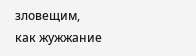зловещим, как жужжание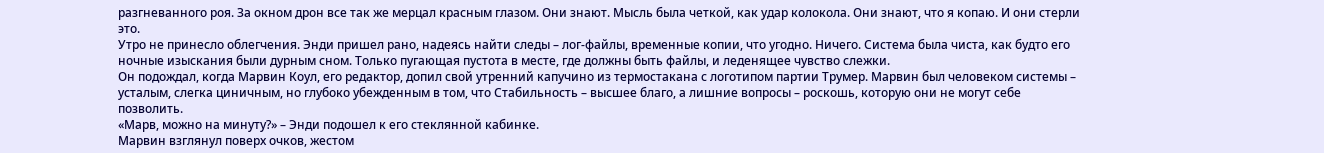разгневанного роя. За окном дрон все так же мерцал красным глазом. Они знают. Мысль была четкой, как удар колокола. Они знают, что я копаю. И они стерли это.
Утро не принесло облегчения. Энди пришел рано, надеясь найти следы – лог-файлы, временные копии, что угодно. Ничего. Система была чиста, как будто его ночные изыскания были дурным сном. Только пугающая пустота в месте, где должны быть файлы, и леденящее чувство слежки.
Он подождал, когда Марвин Коул, его редактор, допил свой утренний капучино из термостакана с логотипом партии Трумер. Марвин был человеком системы – усталым, слегка циничным, но глубоко убежденным в том, что Стабильность – высшее благо, а лишние вопросы – роскошь, которую они не могут себе позволить.
«Марв, можно на минуту?» – Энди подошел к его стеклянной кабинке.
Марвин взглянул поверх очков, жестом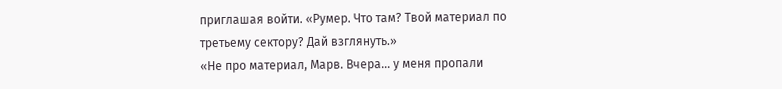приглашая войти. «Румер. Что там? Твой материал по третьему сектору? Дай взглянуть.»
«Не про материал, Марв. Вчера… у меня пропали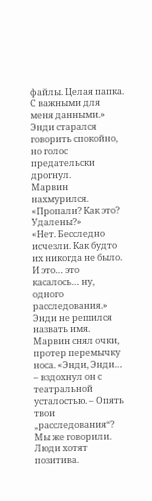файлы. Целая папка. С важными для меня данными.» Энди старался говорить спокойно, но голос предательски дрогнул.
Марвин нахмурился. «Пропали? Как это? Удалены?»
«Нет. Бесследно исчезли. Как будто их никогда не было. И это… это касалось… ну, одного расследования.» Энди не решился назвать имя.
Марвин снял очки, протер перемычку носа. «Энди, Энди… – вздохнул он с театральной усталостью. – Опять твои „расследования“? Мы же говорили. Люди хотят позитива.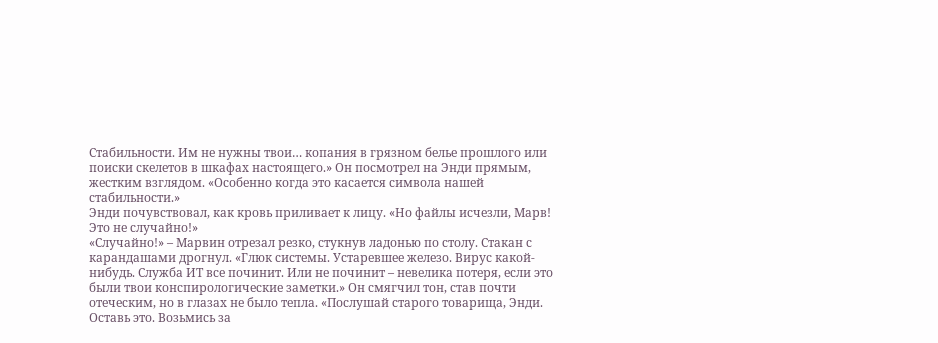Стабильности. Им не нужны твои… копания в грязном белье прошлого или поиски скелетов в шкафах настоящего.» Он посмотрел на Энди прямым, жестким взглядом. «Особенно когда это касается символа нашей стабильности.»
Энди почувствовал, как кровь приливает к лицу. «Но файлы исчезли, Марв! Это не случайно!»
«Случайно!» – Марвин отрезал резко, стукнув ладонью по столу. Стакан с карандашами дрогнул. «Глюк системы. Устаревшее железо. Вирус какой-нибудь. Служба ИТ все починит. Или не починит – невелика потеря, если это были твои конспирологические заметки.» Он смягчил тон, став почти отеческим, но в глазах не было тепла. «Послушай старого товарища, Энди. Оставь это. Возьмись за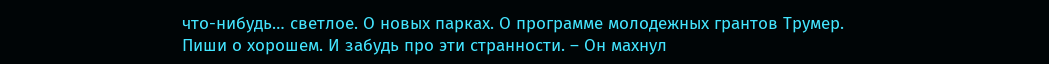что-нибудь… светлое. О новых парках. О программе молодежных грантов Трумер. Пиши о хорошем. И забудь про эти странности. – Он махнул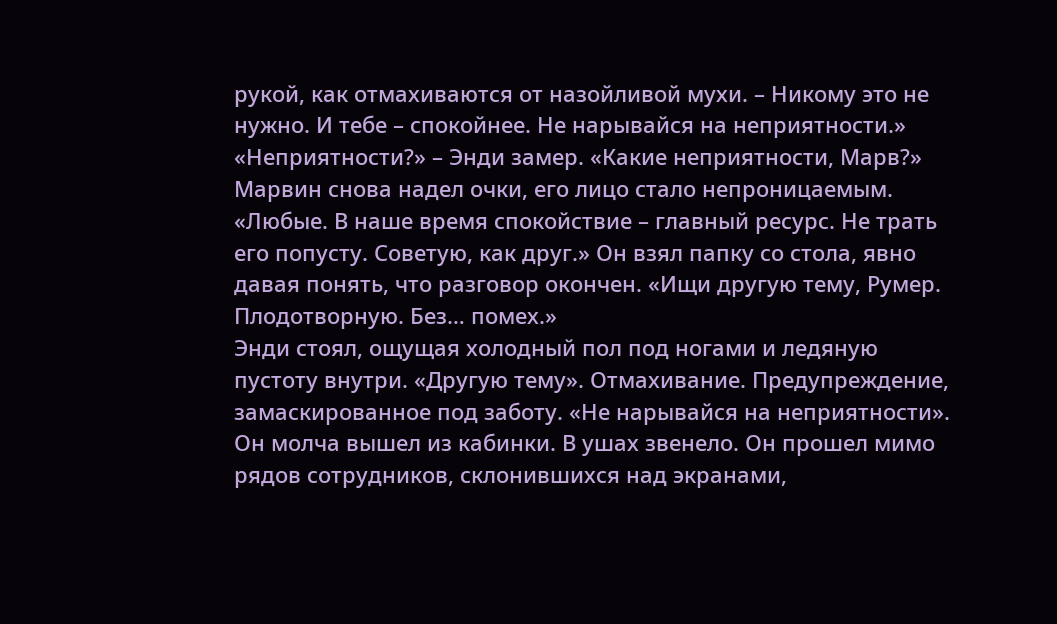рукой, как отмахиваются от назойливой мухи. – Никому это не нужно. И тебе – спокойнее. Не нарывайся на неприятности.»
«Неприятности?» – Энди замер. «Какие неприятности, Марв?»
Марвин снова надел очки, его лицо стало непроницаемым. «Любые. В наше время спокойствие – главный ресурс. Не трать его попусту. Советую, как друг.» Он взял папку со стола, явно давая понять, что разговор окончен. «Ищи другую тему, Румер. Плодотворную. Без… помех.»
Энди стоял, ощущая холодный пол под ногами и ледяную пустоту внутри. «Другую тему». Отмахивание. Предупреждение, замаскированное под заботу. «Не нарывайся на неприятности».
Он молча вышел из кабинки. В ушах звенело. Он прошел мимо рядов сотрудников, склонившихся над экранами,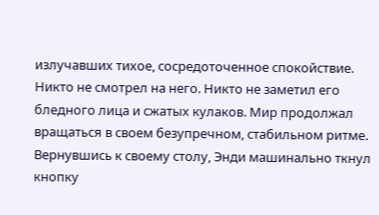излучавших тихое, сосредоточенное спокойствие. Никто не смотрел на него. Никто не заметил его бледного лица и сжатых кулаков. Мир продолжал вращаться в своем безупречном, стабильном ритме.
Вернувшись к своему столу, Энди машинально ткнул кнопку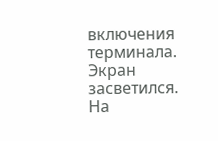включения терминала. Экран засветился. На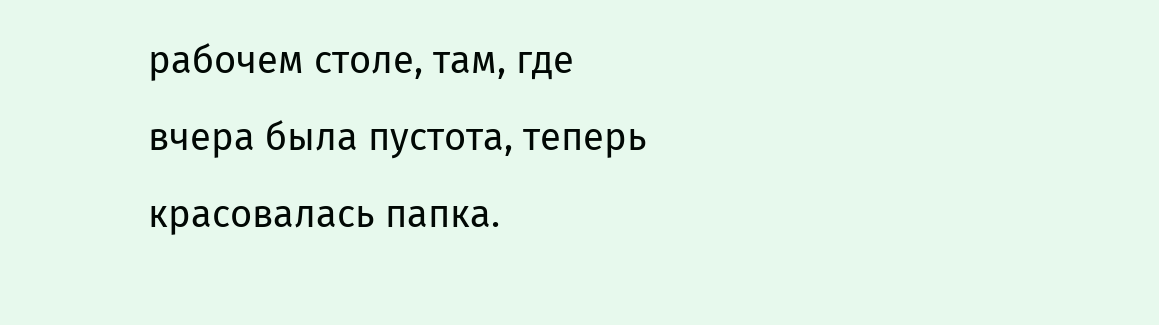рабочем столе, там, где вчера была пустота, теперь красовалась папка.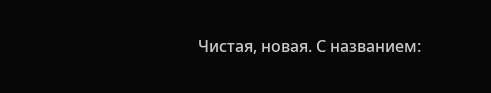Чистая, новая. С названием: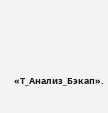«Т_Анализ_Бэкап».